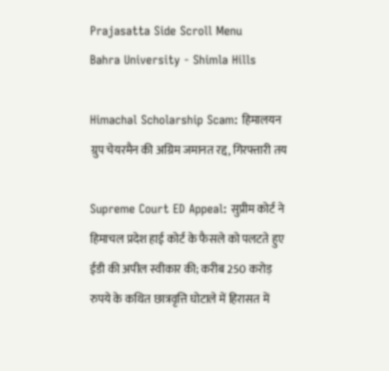Prajasatta Side Scroll Menu
Bahra University - Shimla Hills

Himachal Scholarship Scam: हिमालयन ग्रुप चेयरमैन की अग्रिम जमानत रद्द, गिरफ्तारी तय

Supreme Court ED Appeal: सुप्रीम कोर्ट ने हिमाचल प्रदेश हाई कोर्ट के फैसले को पलटते हुए ईडी की अपील स्वीकार की; करीब 250 करोड़ रुपये के कथित छात्रवृत्ति घोटाले में हिरासत में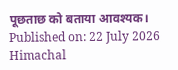पूछताछ को बताया आवश्यक।
Published on: 22 July 2026
Himachal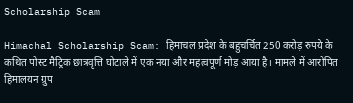Scholarship Scam

Himachal Scholarship Scam: हिमाचल प्रदेश के बहुचर्चित 250 करोड़ रुपये के कथित पोस्ट मैट्रिक छात्रवृत्ति घोटाले में एक नया और महत्वपूर्ण मोड़ आया है। मामले में आरोपित हिमालयन ग्रुप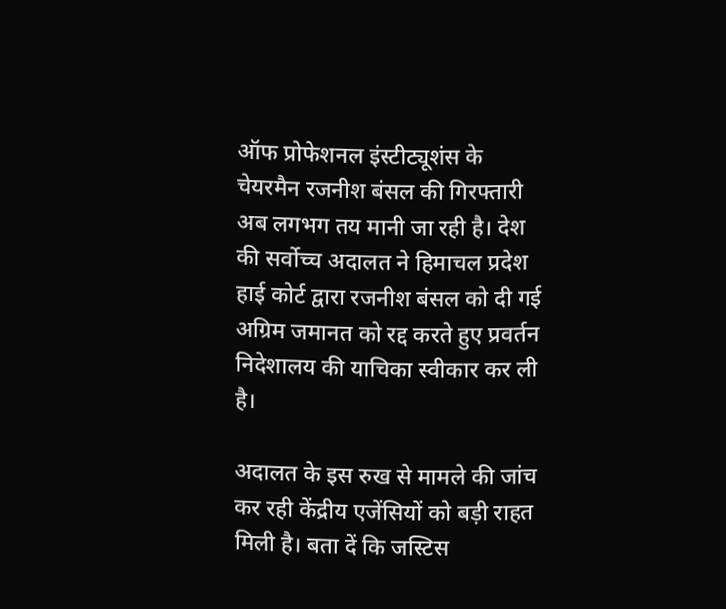ऑफ प्रोफेशनल इंस्टीट्यूशंस के चेयरमैन रजनीश बंसल की गिरफ्तारी अब लगभग तय मानी जा रही है। देश की सर्वोच्च अदालत ने हिमाचल प्रदेश हाई कोर्ट द्वारा रजनीश बंसल को दी गई अग्रिम जमानत को रद्द करते हुए प्रवर्तन निदेशालय की याचिका स्वीकार कर ली है।

अदालत के इस रुख से मामले की जांच कर रही केंद्रीय एजेंसियों को बड़ी राहत मिली है। बता दें कि जस्टिस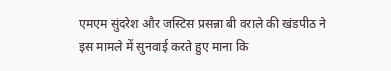एमएम सुंदरेश और जस्टिस प्रसन्ना बी वराले की खंडपीठ ने इस मामले में सुनवाई करते हुए माना कि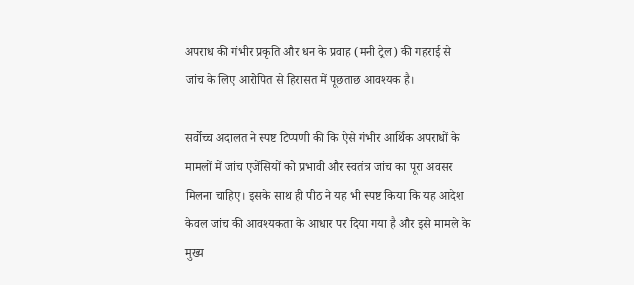अपराध की गंभीर प्रकृति और धन के प्रवाह (मनी ट्रेल) की गहराई से जांच के लिए आरोपित से हिरासत में पूछताछ आवश्यक है।

सर्वोच्च अदालत ने स्पष्ट टिप्पणी की कि ऐसे गंभीर आर्थिक अपराधों के मामलों में जांच एजेंसियों को प्रभावी और स्वतंत्र जांच का पूरा अवसर मिलना चाहिए। इसके साथ ही पीठ ने यह भी स्पष्ट किया कि यह आदेश केवल जांच की आवश्यकता के आधार पर दिया गया है और इसे मामले के मुख्य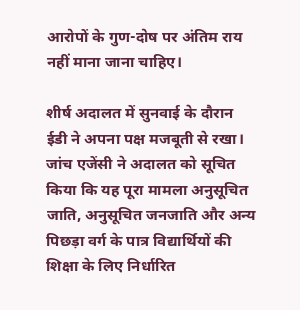आरोपों के गुण-दोष पर अंतिम राय नहीं माना जाना चाहिए।

शीर्ष अदालत में सुनवाई के दौरान ईडी ने अपना पक्ष मजबूती से रखा। जांच एजेंसी ने अदालत को सूचित किया कि यह पूरा मामला अनुसूचित जाति, अनुसूचित जनजाति और अन्य पिछड़ा वर्ग के पात्र विद्यार्थियों की शिक्षा के लिए निर्धारित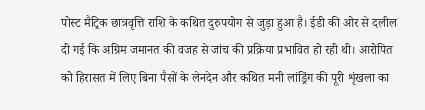पोस्ट मैट्रिक छात्रवृत्ति राशि के कथित दुरुपयोग से जुड़ा हुआ है। ईडी की ओर से दलील दी गई कि अग्रिम जमानत की वजह से जांच की प्रक्रिया प्रभावित हो रही थी। आरोपित को हिरासत में लिए बिना पैसों के लेनदेन और कथित मनी लांड्रिंग की पूरी शृंखला का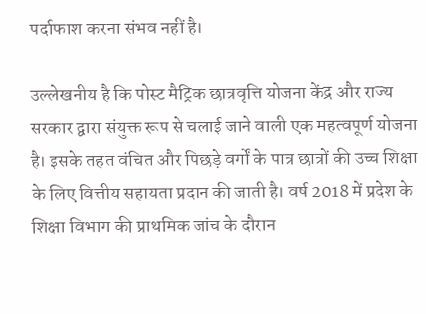पर्दाफाश करना संभव नहीं है।

उल्लेखनीय है कि पोस्ट मैट्रिक छात्रवृत्ति योजना केंद्र और राज्य सरकार द्वारा संयुक्त रूप से चलाई जाने वाली एक महत्वपूर्ण योजना है। इसके तहत वंचित और पिछड़े वर्गों के पात्र छात्रों की उच्च शिक्षा के लिए वित्तीय सहायता प्रदान की जाती है। वर्ष 2018 में प्रदेश के शिक्षा विभाग की प्राथमिक जांच के दौरान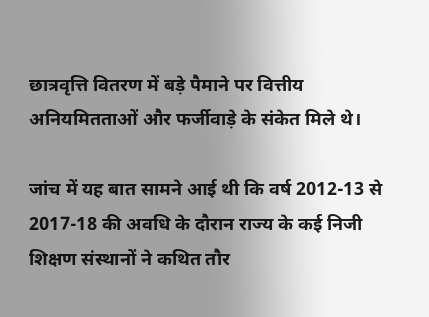छात्रवृत्ति वितरण में बड़े पैमाने पर वित्तीय अनियमितताओं और फर्जीवाड़े के संकेत मिले थे।

जांच में यह बात सामने आई थी कि वर्ष 2012-13 से 2017-18 की अवधि के दौरान राज्य के कई निजी शिक्षण संस्थानों ने कथित तौर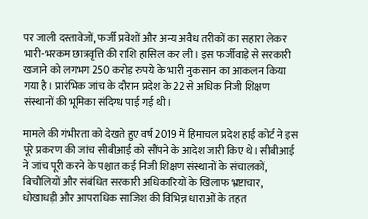पर जाली दस्तावेजों, फर्जी प्रवेशों और अन्य अवैध तरीकों का सहारा लेकर भारी-भरकम छात्रवृत्ति की राशि हासिल कर ली। इस फर्जीवाड़े से सरकारी खजाने को लगभग 250 करोड़ रुपये के भारी नुकसान का आकलन किया गया है। प्रारंभिक जांच के दौरान प्रदेश के 22 से अधिक निजी शिक्षण संस्थानों की भूमिका संदिग्ध पाई गई थी।

मामले की गंभीरता को देखते हुए वर्ष 2019 में हिमाचल प्रदेश हाई कोर्ट ने इस पूरे प्रकरण की जांच सीबीआई को सौंपने के आदेश जारी किए थे। सीबीआई ने जांच पूरी करने के पश्चात कई निजी शिक्षण संस्थानों के संचालकों, बिचौलियों और संबंधित सरकारी अधिकारियों के खिलाफ भ्रष्टाचार, धोखाधड़ी और आपराधिक साजिश की विभिन्न धाराओं के तहत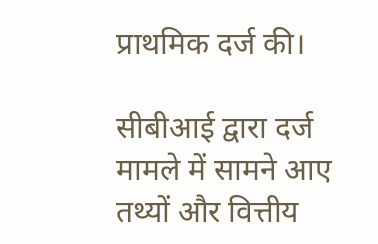प्राथमिक दर्ज की।

सीबीआई द्वारा दर्ज मामले में सामने आए तथ्यों और वित्तीय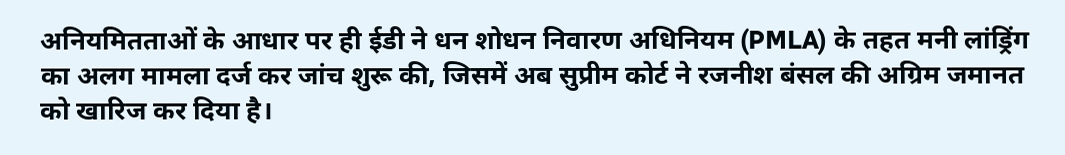अनियमितताओं के आधार पर ही ईडी ने धन शोधन निवारण अधिनियम (PMLA) के तहत मनी लांड्रिंग का अलग मामला दर्ज कर जांच शुरू की, जिसमें अब सुप्रीम कोर्ट ने रजनीश बंसल की अग्रिम जमानत को खारिज कर दिया है।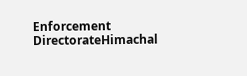Enforcement DirectorateHimachal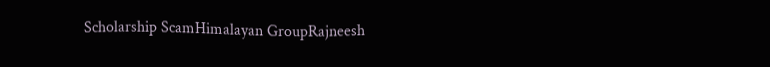Scholarship ScamHimalayan GroupRajneesh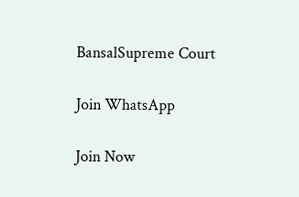BansalSupreme Court

Join WhatsApp

Join Now